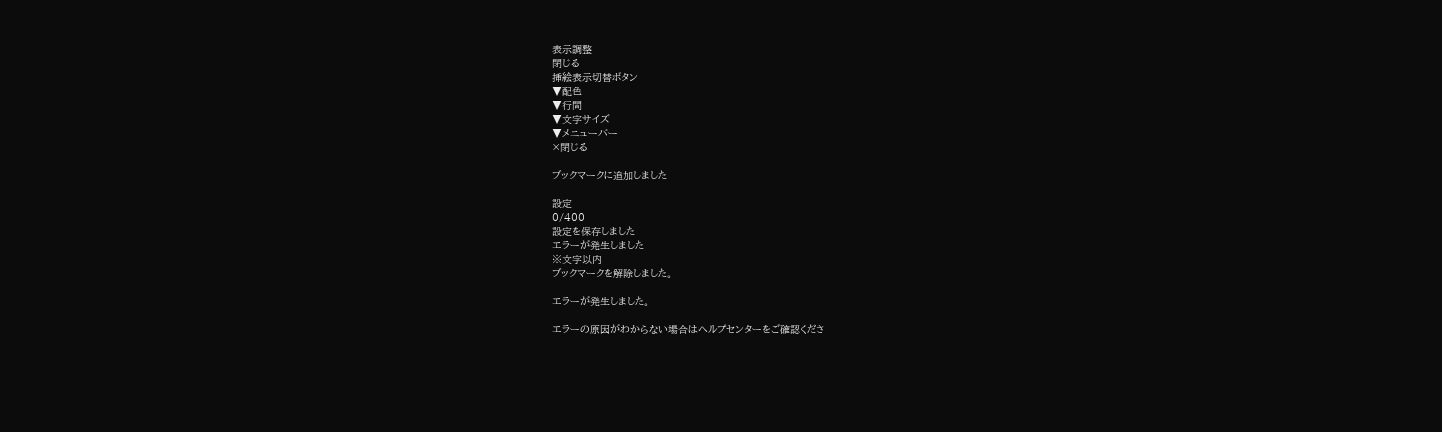表示調整
閉じる
挿絵表示切替ボタン
▼配色
▼行間
▼文字サイズ
▼メニューバー
×閉じる

ブックマークに追加しました

設定
0/400
設定を保存しました
エラーが発生しました
※文字以内
ブックマークを解除しました。

エラーが発生しました。

エラーの原因がわからない場合はヘルプセンターをご確認くださ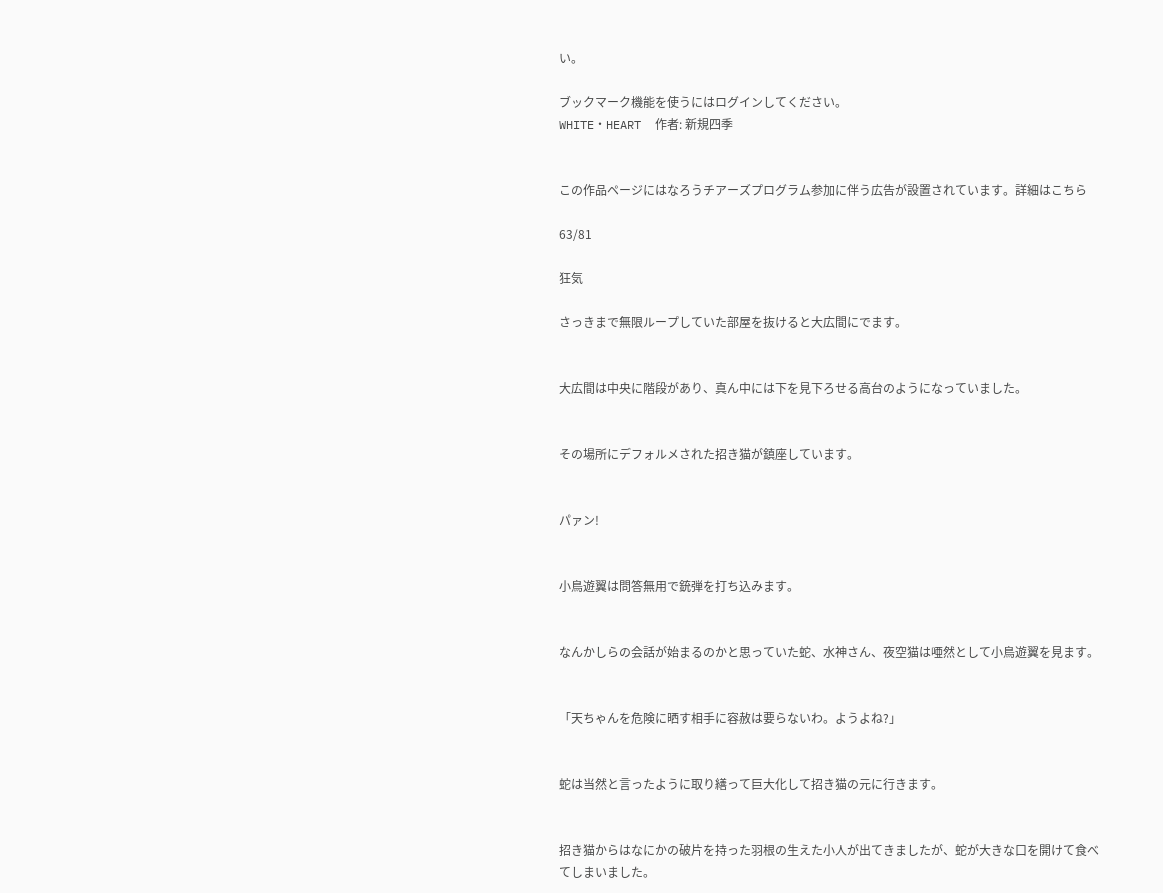い。

ブックマーク機能を使うにはログインしてください。
WHITE・HEART  作者: 新規四季


この作品ページにはなろうチアーズプログラム参加に伴う広告が設置されています。詳細はこちら

63/81

狂気

さっきまで無限ループしていた部屋を抜けると大広間にでます。


大広間は中央に階段があり、真ん中には下を見下ろせる高台のようになっていました。


その場所にデフォルメされた招き猫が鎮座しています。


パァン!


小鳥遊翼は問答無用で銃弾を打ち込みます。


なんかしらの会話が始まるのかと思っていた蛇、水神さん、夜空猫は唖然として小鳥遊翼を見ます。


「天ちゃんを危険に晒す相手に容赦は要らないわ。ようよね?」


蛇は当然と言ったように取り繕って巨大化して招き猫の元に行きます。


招き猫からはなにかの破片を持った羽根の生えた小人が出てきましたが、蛇が大きな口を開けて食べてしまいました。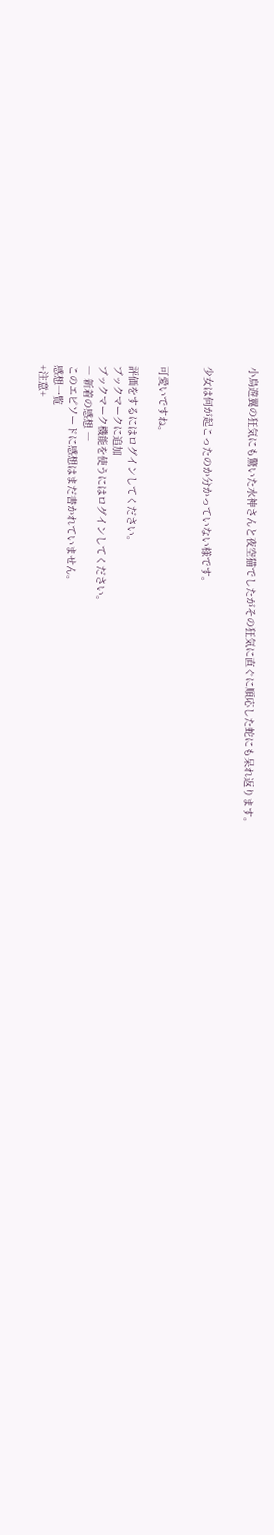小鳥遊翼の狂気にも驚いた水神さんと夜空猫でしたがその狂気に直ぐに順応した蛇にも呆れ返ります。


少女は何が起こったのか分かっていない様です。


可愛いですね。

評価をするにはログインしてください。
ブックマークに追加
ブックマーク機能を使うにはログインしてください。
― 新着の感想 ―
このエピソードに感想はまだ書かれていません。
感想一覧
+注意+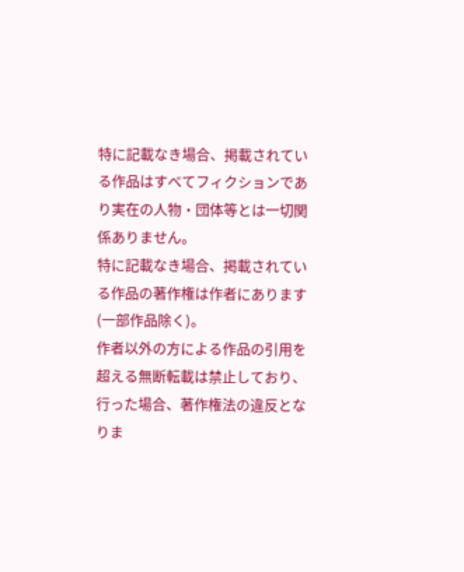特に記載なき場合、掲載されている作品はすべてフィクションであり実在の人物・団体等とは一切関係ありません。
特に記載なき場合、掲載されている作品の著作権は作者にあります(一部作品除く)。
作者以外の方による作品の引用を超える無断転載は禁止しており、行った場合、著作権法の違反となりま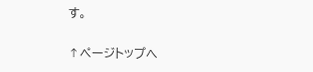す。

↑ページトップへ